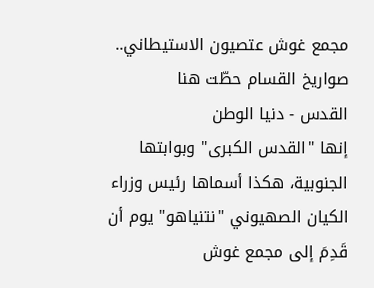مجمع غوش عتصيون الاستيطاني.. صواريخ القسام حطّت هنا
القدس - دنيا الوطن
إنها "القدس الكبرى" وبوابتها الجنوبية، هكذا أسماها رئيس وزراء الكيان الصهيوني "نتنياهو" يوم أن قَدِمَ إلى مجمع غوش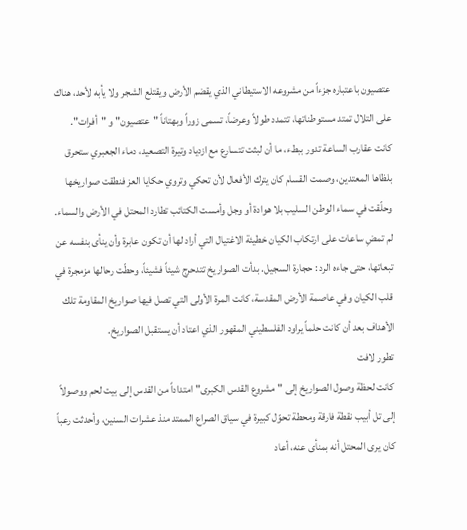عتصيون باعتباره جزءاً من مشروعه الاستيطاني الذي يقضم الأرض ويقتلع الشجر ولا يأبه لأحد، هناك على التلال تمتد مستوطناتها، تتمدد طولاً وعرضاً، تسمى زوراً وبهتاناً "عتصيون" و "أفرات".
كانت عقارب الساعة تدور ببطء، ما أن لبثت تتسارع مع ازدياد وتيرة التصعيد، دماء الجعبري ستحرق بلظاها المعتدين، وصمت القسام كان يترك الأفعال لأن تحكي وتروي حكايا العز فنطقت صواريخها وحلّقت في سماء الوطن السليب بلا هوادة أو وجل وأمست الكتائب تطارد المحتل في الأرض والسماء.
لم تمضِ ساعات على ارتكاب الكيان خطيئة الاغتيال التي أراد لها أن تكون عابرة وأن ينأى بنفسه عن تبعاتها، حتى جاءه الرد : حجارة السجيل. بدأت الصواريخ تتدحرج شيئاً فشيئاً، وحطّت رحالها مزمجرة في قلب الكيان وفي عاصمة الأرض المقدسة، كانت المرة الأولى التي تصل فيها صواريخ المقاومة تلك الأهداف بعد أن كانت حلماً يراود الفلسطيني المقهور الذي اعتاد أن يستقبل الصواريخ.
تطور لافت
كانت لحظة وصول الصواريخ إلى "مشروع القدس الكبرى" امتداداً من القدس إلى بيت لحم ووصولاً إلى تل أبيب نقطة فارقة ومحطة تحوّل كبيرة في سياق الصراع الممتد منذ عشرات السنين، وأحدثت رعباً كان يرى المحتل أنه بمنأى عنه، أعاد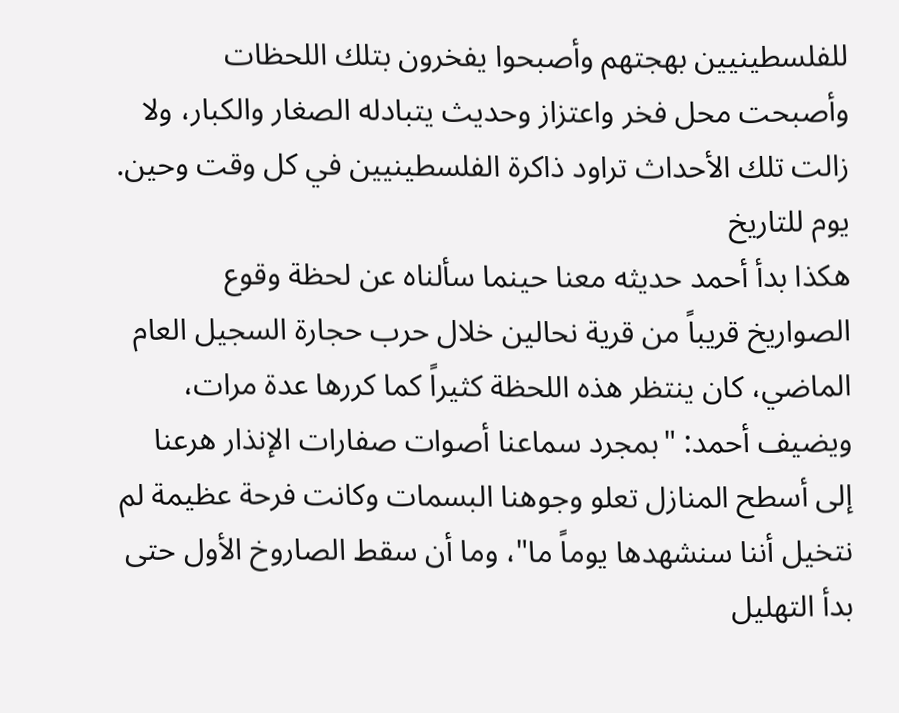للفلسطينيين بهجتهم وأصبحوا يفخرون بتلك اللحظات وأصبحت محل فخر واعتزاز وحديث يتبادله الصغار والكبار، ولا زالت تلك الأحداث تراود ذاكرة الفلسطينيين في كل وقت وحين.
يوم للتاريخ
هكذا بدأ أحمد حديثه معنا حينما سألناه عن لحظة وقوع الصواريخ قريباً من قرية نحالين خلال حرب حجارة السجيل العام الماضي، كان ينتظر هذه اللحظة كثيراً كما كررها عدة مرات، ويضيف أحمد: "بمجرد سماعنا أصوات صفارات الإنذار هرعنا إلى أسطح المنازل تعلو وجوهنا البسمات وكانت فرحة عظيمة لم نتخيل أننا سنشهدها يوماً ما"، وما أن سقط الصاروخ الأول حتى بدأ التهليل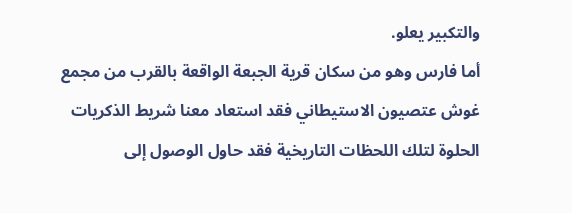والتكبير يعلو.
أما فارس وهو من سكان قرية الجبعة الواقعة بالقرب من مجمع غوش عتصيون الاستيطاني فقد استعاد معنا شريط الذكريات الحلوة لتلك اللحظات التاريخية فقد حاول الوصول إلى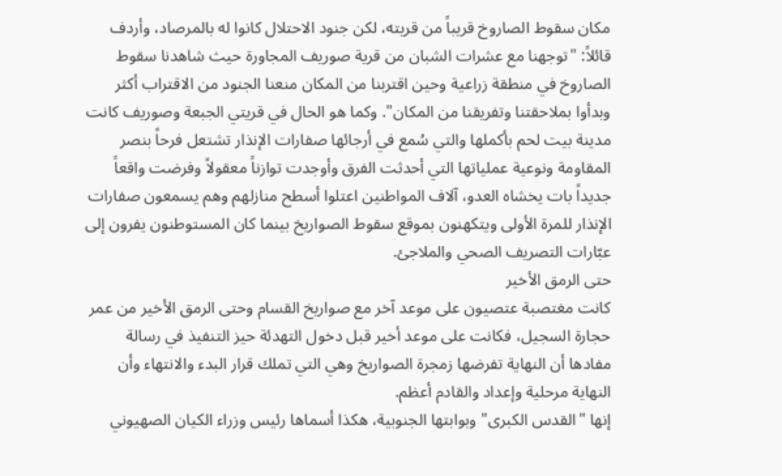مكان سقوط الصاروخ قريباً من قريته، لكن جنود الاحتلال كانوا له بالمرصاد، وأردف قائلاً: "توجهنا مع عشرات الشبان من قرية صوريف المجاورة حيث شاهدنا سقوط الصاروخ في منطقة زراعية وحين اقتربنا من المكان منعنا الجنود من الاقتراب أكثر وبدأوا بملاحقتنا وتفريقنا من المكان". وكما هو الحال في قريتي الجبعة وصوريف كانت مدينة بيت لحم بأكملها والتي سُمع في أرجائها صفارات الإنذار تشتعل فرحاً بنصر المقاومة ونوعية عملياتها التي أحدثت الفرق وأوجدت توازناً معقولاً وفرضت واقعاً جديداً بات يخشاه العدو، آلاف المواطنين اعتلوا أسطح منازلهم وهم يسمعون صفارات الإنذار للمرة الأولى ويتكهنون بموقع سقوط الصواريخ بينما كان المستوطنون يفرون إلى عبّارات التصريف الصحي والملاجئ.
حتى الرمق الأخير
كانت مغتصبة عتصيون على موعد آخر مع صواريخ القسام وحتى الرمق الأخير من عمر حجارة السجيل، فكانت على موعد أخير قبل دخول التهدئة حيز التنفيذ في رسالة مفادها أن النهاية تفرضها زمجرة الصواريخ وهي التي تملك قرار البدء والانتهاء وأن النهاية مرحلية وإعداد والقادم أعظم.
إنها "القدس الكبرى" وبوابتها الجنوبية، هكذا أسماها رئيس وزراء الكيان الصهيوني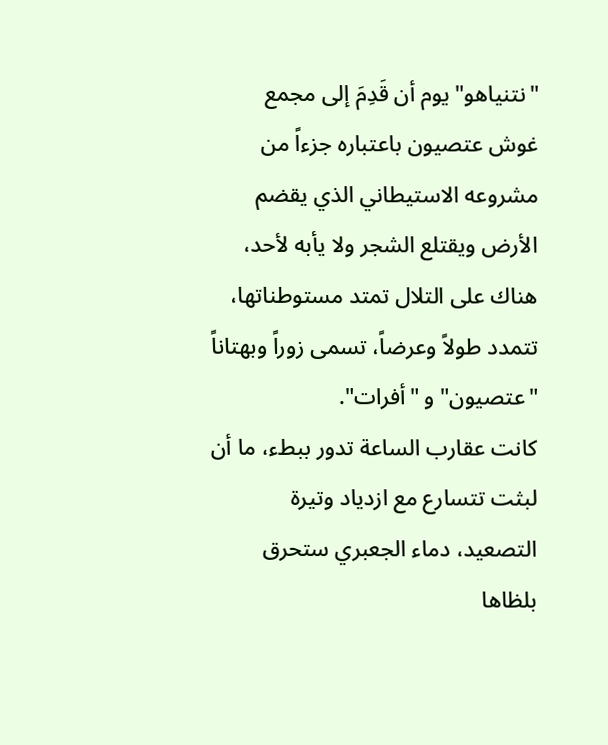"نتنياهو" يوم أن قَدِمَ إلى مجمع غوش عتصيون باعتباره جزءاً من مشروعه الاستيطاني الذي يقضم الأرض ويقتلع الشجر ولا يأبه لأحد، هناك على التلال تمتد مستوطناتها، تتمدد طولاً وعرضاً، تسمى زوراً وبهتاناً "عتصيون" و "أفرات".
كانت عقارب الساعة تدور ببطء، ما أن لبثت تتسارع مع ازدياد وتيرة التصعيد، دماء الجعبري ستحرق بلظاها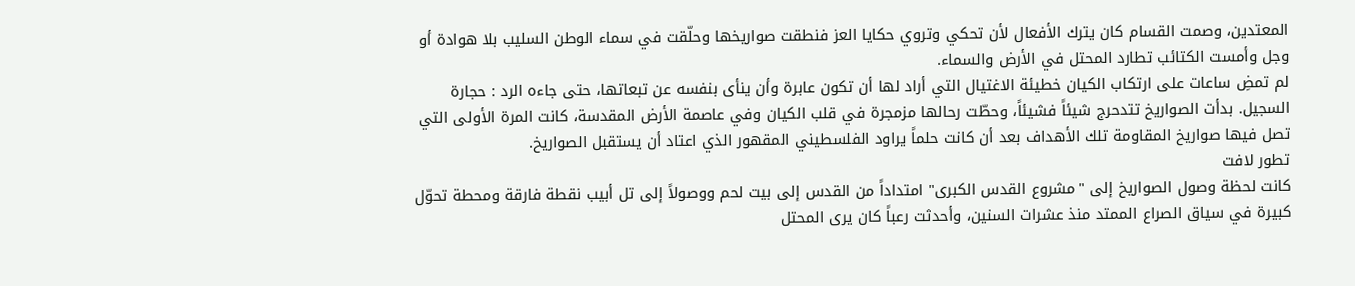المعتدين، وصمت القسام كان يترك الأفعال لأن تحكي وتروي حكايا العز فنطقت صواريخها وحلّقت في سماء الوطن السليب بلا هوادة أو وجل وأمست الكتائب تطارد المحتل في الأرض والسماء.
لم تمضِ ساعات على ارتكاب الكيان خطيئة الاغتيال التي أراد لها أن تكون عابرة وأن ينأى بنفسه عن تبعاتها، حتى جاءه الرد : حجارة السجيل. بدأت الصواريخ تتدحرج شيئاً فشيئاً، وحطّت رحالها مزمجرة في قلب الكيان وفي عاصمة الأرض المقدسة، كانت المرة الأولى التي تصل فيها صواريخ المقاومة تلك الأهداف بعد أن كانت حلماً يراود الفلسطيني المقهور الذي اعتاد أن يستقبل الصواريخ.
تطور لافت
كانت لحظة وصول الصواريخ إلى "مشروع القدس الكبرى" امتداداً من القدس إلى بيت لحم ووصولاً إلى تل أبيب نقطة فارقة ومحطة تحوّل كبيرة في سياق الصراع الممتد منذ عشرات السنين، وأحدثت رعباً كان يرى المحتل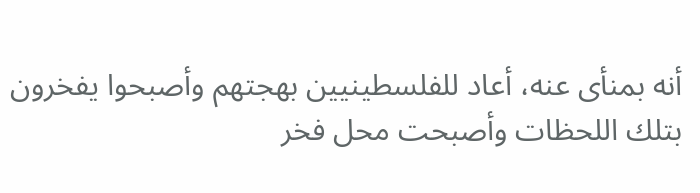أنه بمنأى عنه، أعاد للفلسطينيين بهجتهم وأصبحوا يفخرون بتلك اللحظات وأصبحت محل فخر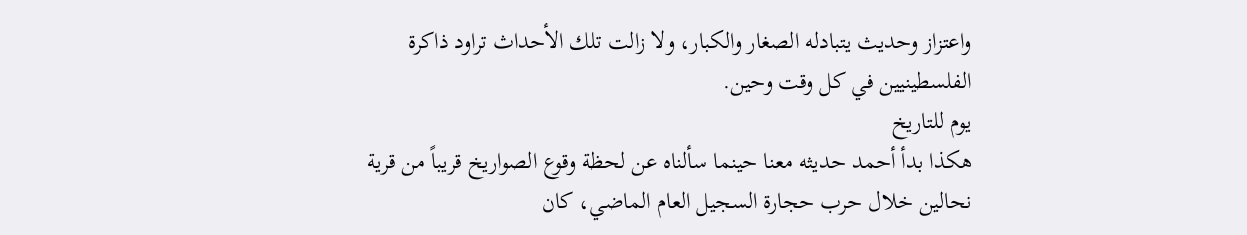واعتزاز وحديث يتبادله الصغار والكبار، ولا زالت تلك الأحداث تراود ذاكرة الفلسطينيين في كل وقت وحين.
يوم للتاريخ
هكذا بدأ أحمد حديثه معنا حينما سألناه عن لحظة وقوع الصواريخ قريباً من قرية نحالين خلال حرب حجارة السجيل العام الماضي، كان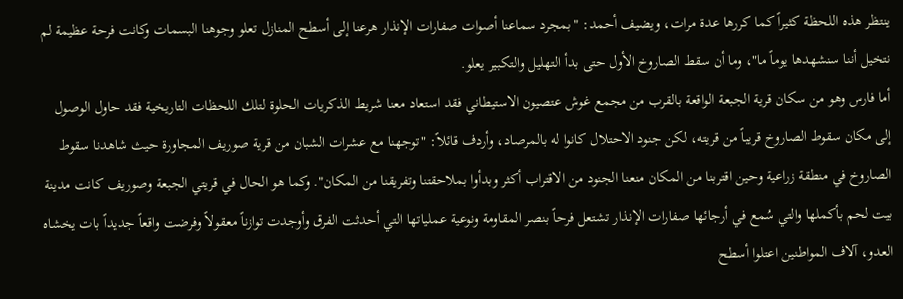ينتظر هذه اللحظة كثيراً كما كررها عدة مرات، ويضيف أحمد: "بمجرد سماعنا أصوات صفارات الإنذار هرعنا إلى أسطح المنازل تعلو وجوهنا البسمات وكانت فرحة عظيمة لم نتخيل أننا سنشهدها يوماً ما"، وما أن سقط الصاروخ الأول حتى بدأ التهليل والتكبير يعلو.
أما فارس وهو من سكان قرية الجبعة الواقعة بالقرب من مجمع غوش عتصيون الاستيطاني فقد استعاد معنا شريط الذكريات الحلوة لتلك اللحظات التاريخية فقد حاول الوصول إلى مكان سقوط الصاروخ قريباً من قريته، لكن جنود الاحتلال كانوا له بالمرصاد، وأردف قائلاً: "توجهنا مع عشرات الشبان من قرية صوريف المجاورة حيث شاهدنا سقوط الصاروخ في منطقة زراعية وحين اقتربنا من المكان منعنا الجنود من الاقتراب أكثر وبدأوا بملاحقتنا وتفريقنا من المكان". وكما هو الحال في قريتي الجبعة وصوريف كانت مدينة بيت لحم بأكملها والتي سُمع في أرجائها صفارات الإنذار تشتعل فرحاً بنصر المقاومة ونوعية عملياتها التي أحدثت الفرق وأوجدت توازناً معقولاً وفرضت واقعاً جديداً بات يخشاه العدو، آلاف المواطنين اعتلوا أسطح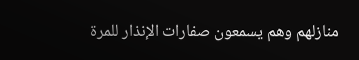منازلهم وهم يسمعون صفارات الإنذار للمرة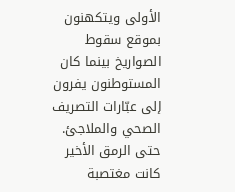الأولى ويتكهنون بموقع سقوط الصواريخ بينما كان المستوطنون يفرون إلى عبّارات التصريف الصحي والملاجئ.
حتى الرمق الأخير
كانت مغتصبة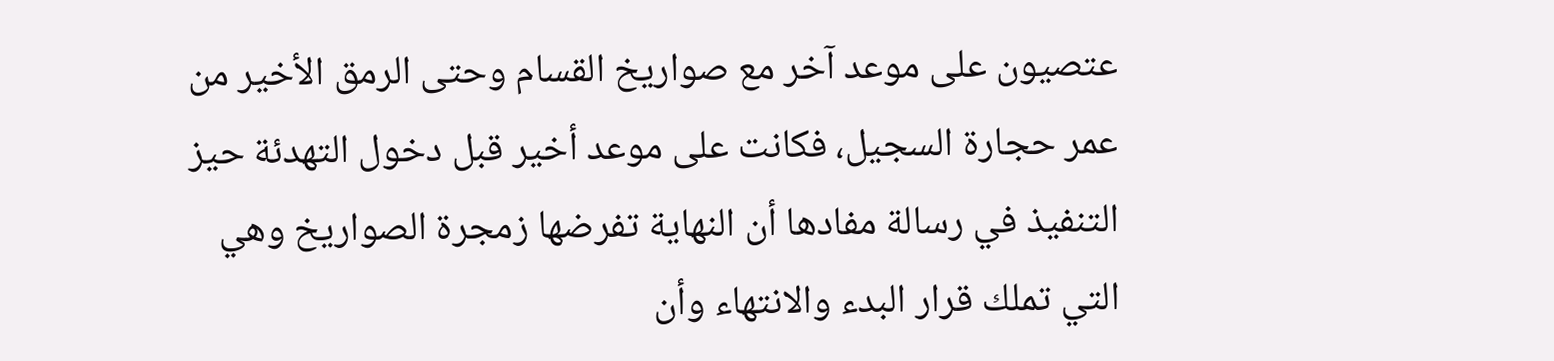عتصيون على موعد آخر مع صواريخ القسام وحتى الرمق الأخير من عمر حجارة السجيل، فكانت على موعد أخير قبل دخول التهدئة حيز التنفيذ في رسالة مفادها أن النهاية تفرضها زمجرة الصواريخ وهي التي تملك قرار البدء والانتهاء وأن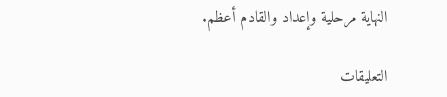النهاية مرحلية وإعداد والقادم أعظم.

التعليقات